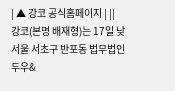| ▲ 강코 공식홈페이지 | ||
강코(본명 배재형)는 17일 낮 서울 서초구 반포동 법무법인 두우&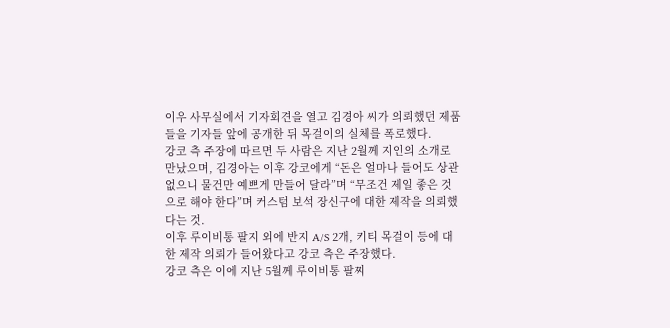이우 사무실에서 기자회견을 열고 김경아 씨가 의뢰했던 제품들을 기자들 앞에 공개한 뒤 목걸이의 실체를 폭로했다.
강코 측 주장에 따르면 두 사람은 지난 2월께 지인의 소개로 만났으며, 김경아는 이후 강코에게 “돈은 얼마나 들어도 상관없으니 물건만 예쁘게 만들어 달라”며 “무조건 제일 좋은 것으로 해야 한다”며 커스텀 보석 장신구에 대한 제작을 의뢰했다는 것.
이후 루이비통 팔지 외에 반지 A/S 2개, 키티 목걸이 등에 대한 제작 의뢰가 들어왔다고 강코 측은 주장했다.
강코 측은 이에 지난 5월께 루이비통 팔찌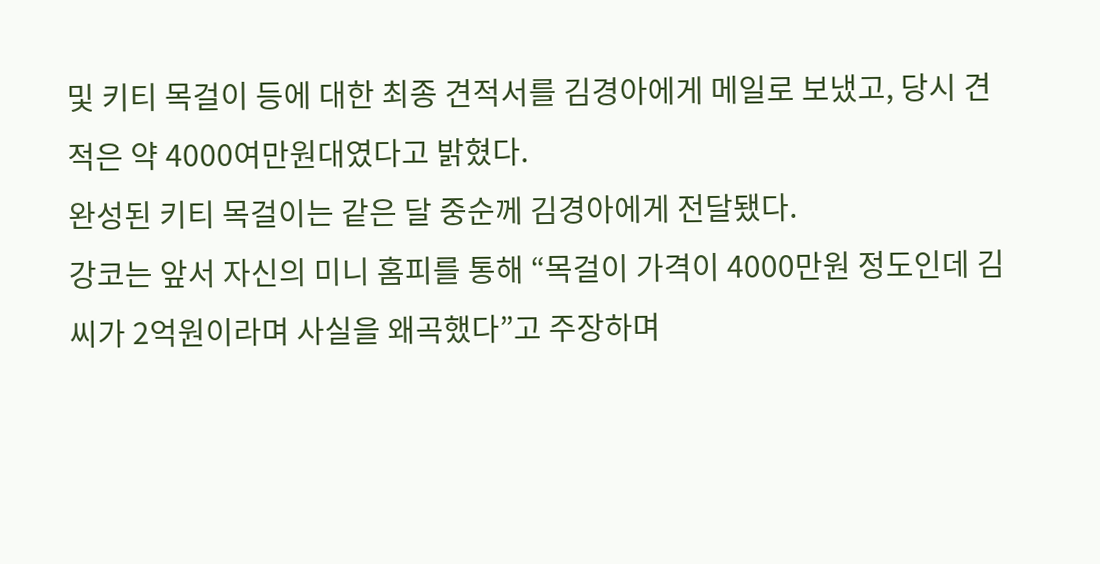및 키티 목걸이 등에 대한 최종 견적서를 김경아에게 메일로 보냈고, 당시 견적은 약 4000여만원대였다고 밝혔다.
완성된 키티 목걸이는 같은 달 중순께 김경아에게 전달됐다.
강코는 앞서 자신의 미니 홈피를 통해 “목걸이 가격이 4000만원 정도인데 김씨가 2억원이라며 사실을 왜곡했다”고 주장하며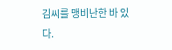김씨를 맹비난한 바 있다.